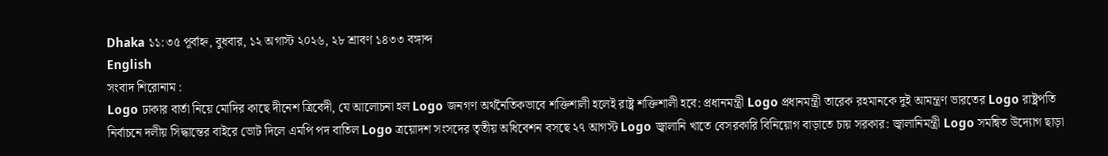Dhaka ১১:৩৫ পূর্বাহ্ন, বুধবার, ১২ অগাস্ট ২০২৬, ২৮ শ্রাবণ ১৪৩৩ বঙ্গাব্দ
English
সংবাদ শিরোনাম :
Logo ঢাকার বার্তা নিয়ে মোদির কাছে দীনেশ ত্রিবেদী, যে আলোচনা হল Logo জনগণ অর্থনৈতিকভাবে শক্তিশালী হলেই রাষ্ট্র শক্তিশালী হবে: প্রধানমন্ত্রী Logo প্রধানমন্ত্রী তারেক রহমানকে দুই আমন্ত্রণ ভারতের Logo রাষ্ট্রপতি নির্বাচনে দলীয় সিদ্ধান্তের বাইরে ভোট দিলে এমপি পদ বাতিল Logo ত্রয়োদশ সংসদের তৃতীয় অধিবেশন বসছে ২৭ আগস্ট Logo জ্বালানি খাতে বেসরকারি বিনিয়োগ বাড়াতে চায় সরকার: জ্বালানিমন্ত্রী Logo সমন্বিত উদ্যোগ ছাড়া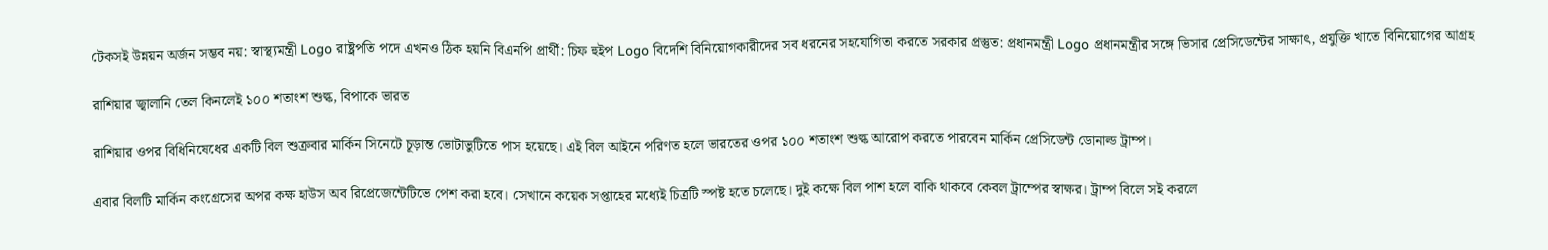টেকসই উন্নয়ন অর্জন সম্ভব নয়: স্বাস্থ্যমন্ত্রী Logo রাষ্ট্রপতি পদে এখনও ঠিক হয়নি বিএনপি প্রার্থী: চিফ হুইপ Logo বিদেশি বিনিয়োগকারীদের সব ধরনের সহযোগিতা করতে সরকার প্রস্তুত: প্রধানমন্ত্রী Logo প্রধানমন্ত্রীর সঙ্গে ভিসার প্রেসিডেন্টের সাক্ষাৎ, প্রযুক্তি খাতে বিনিয়োগের আগ্রহ

রাশিয়ার জ্বালানি তেল কিনলেই ১০০ শতাংশ শুল্ক, বিপাকে ভারত

রাশিয়ার ওপর বিধিনিষেধের একটি বিল শুক্রবার মার্কিন সিনেটে চূড়ান্ত ভোটাভুটিতে পাস হয়েছে। এই বিল আইনে পরিণত হলে ভারতের ওপর ১০০ শতাংশ শুল্ক আরোপ করতে পারবেন মার্কিন প্রেসিডেন্ট ডোনাল্ড ট্রাম্প।

এবার বিলটি মার্কিন কংগ্রেসের অপর কক্ষ হাউস অব রিপ্রেজেন্টেটিভে পেশ করা হবে। সেখানে কয়েক সপ্তাহের মধ্যেই চিত্রটি স্পষ্ট হতে চলেছে। দুই কক্ষে বিল পাশ হলে বাকি থাকবে কেবল ট্রাম্পের স্বাক্ষর। ট্রাম্প বিলে সই করলে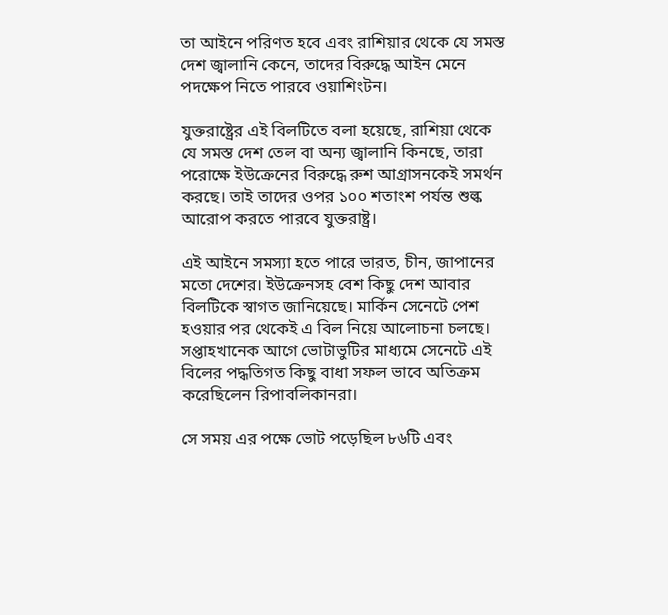তা আইনে পরিণত হবে এবং রাশিয়ার থেকে যে সমস্ত দেশ জ্বালানি কেনে, তাদের বিরুদ্ধে আইন মেনে পদক্ষেপ নিতে পারবে ওয়াশিংটন।

যুক্তরাষ্ট্রের এই বিলটিতে বলা হয়েছে, রাশিয়া থেকে যে সমস্ত দেশ তেল বা অন্য জ্বালানি কিনছে, তারা পরোক্ষে ইউক্রেনের বিরুদ্ধে রুশ আগ্রাসনকেই সমর্থন করছে। তাই তাদের ওপর ১০০ শতাংশ পর্যন্ত শুল্ক আরোপ করতে পারবে যুক্তরাষ্ট্র।

এই আইনে সমস্যা হতে পারে ভারত, চীন, জাপানের মতো দেশের। ইউক্রেনসহ বেশ কিছু দেশ আবার বিলটিকে স্বাগত জানিয়েছে। মার্কিন সেনেটে পেশ হওয়ার পর থেকেই এ বিল নিয়ে আলোচনা চলছে। সপ্তাহখানেক আগে ভোটাভুটির মাধ্যমে সেনেটে এই বিলের পদ্ধতিগত কিছু বাধা সফল ভাবে অতিক্রম করেছিলেন রিপাবলিকানরা।

সে সময় এর পক্ষে ভোট পড়েছিল ৮৬টি এবং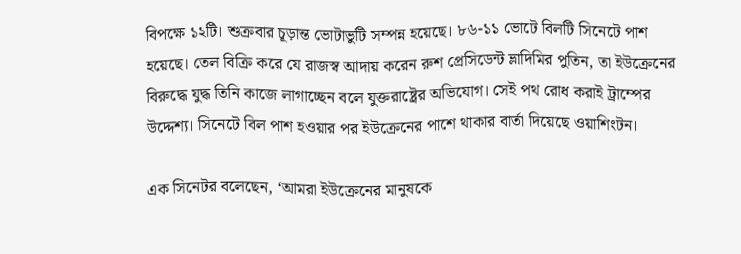বিপক্ষে ১২টি। শুক্রবার চূড়ান্ত ভোটাভুটি সম্পন্ন হয়েছে। ৮৬-১১ ভোটে বিলটি সিনেটে পাশ হয়েছে। তেল বিক্রি করে যে রাজস্ব আদায় করেন রুশ প্রেসিডেন্ট ভ্লাদিমির পুতিন, তা ইউক্রেনের বিরুদ্ধে যুদ্ধ তিনি কাজে লাগাচ্ছেন বলে যুক্তরাষ্ট্রের অভিযোগ। সেই পথ রোধ করাই ট্রাম্পের উদ্দেশ্য। সিনেটে বিল পাশ হওয়ার পর ইউক্রেনের পাশে থাকার বার্তা দিয়েছে ওয়াশিংটন।

এক সিনেটর বলেছেন, ‘আমরা ইউক্রেনের মানুষকে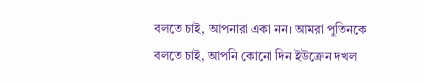বলতে চাই, আপনারা একা নন। আমরা পুতিনকে বলতে চাই, আপনি কোনো দিন ইউক্রেন দখল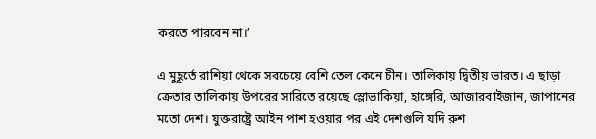করতে পারবেন না।’

এ মুহূর্তে রাশিয়া থেকে সবচেয়ে বেশি তেল কেনে চীন। তালিকায় দ্বিতীয় ভারত। এ ছাড়া ক্রেতার তালিকায় উপরের সারিতে রয়েছে স্লোভাকিয়া, হাঙ্গেরি, আজারবাইজান, জাপানের মতো দেশ। যুক্তরাষ্ট্রে আইন পাশ হওয়ার পর এই দেশগুলি যদি রুশ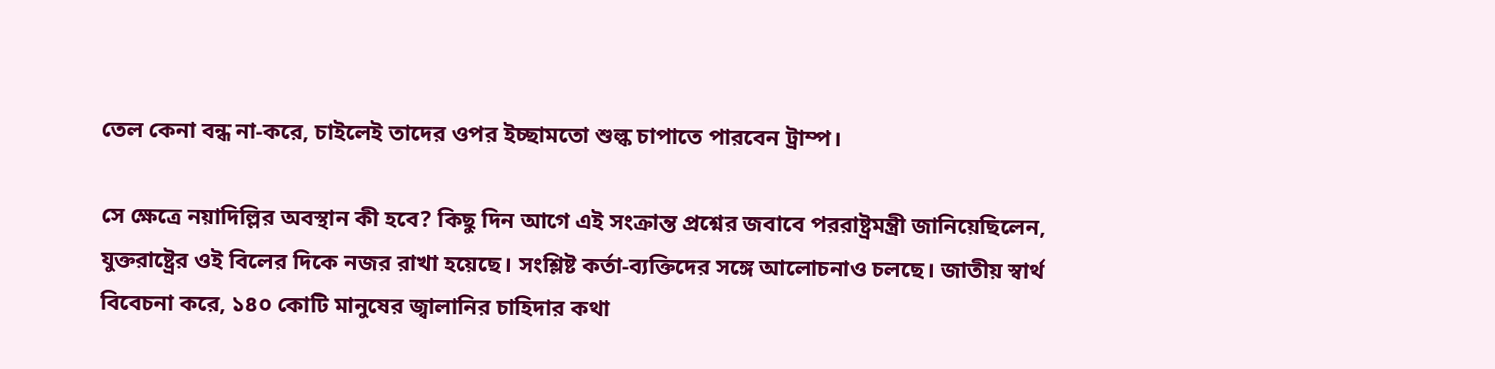তেল কেনা বন্ধ না-করে, চাইলেই তাদের ওপর ইচ্ছামতো শুল্ক চাপাতে পারবেন ট্রাম্প।

সে ক্ষেত্রে নয়াদিল্লির অবস্থান কী হবে? কিছু দিন আগে এই সংক্রান্ত প্রশ্নের জবাবে পররাষ্ট্রমন্ত্রী জানিয়েছিলেন, যুক্তরাষ্ট্রের ওই বিলের দিকে নজর রাখা হয়েছে। সংশ্লিষ্ট কর্তা-ব্যক্তিদের সঙ্গে আলোচনাও চলছে। জাতীয় স্বার্থ বিবেচনা করে, ১৪০ কোটি মানুষের জ্বালানির চাহিদার কথা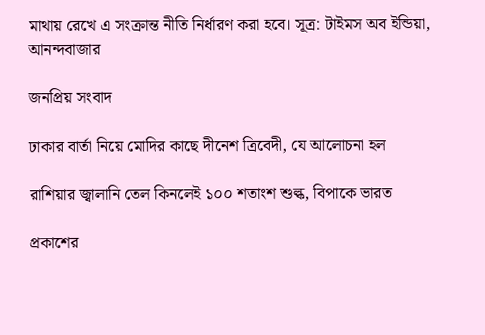মাথায় রেখে এ সংক্রান্ত নীতি নির্ধারণ করা হবে। সূত্র: টাইমস অব ইন্ডিয়া, আনন্দবাজার

জনপ্রিয় সংবাদ

ঢাকার বার্তা নিয়ে মোদির কাছে দীনেশ ত্রিবেদী, যে আলোচনা হল

রাশিয়ার জ্বালানি তেল কিনলেই ১০০ শতাংশ শুল্ক, বিপাকে ভারত

প্রকাশের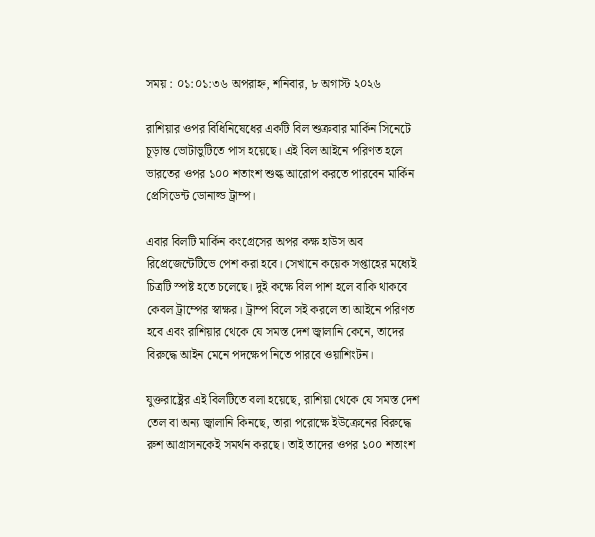সময় : ০১:০১:৩৬ অপরাহ্ন, শনিবার, ৮ অগাস্ট ২০২৬

রাশিয়ার ওপর বিধিনিষেধের একটি বিল শুক্রবার মার্কিন সিনেটে চূড়ান্ত ভোটাভুটিতে পাস হয়েছে। এই বিল আইনে পরিণত হলে ভারতের ওপর ১০০ শতাংশ শুল্ক আরোপ করতে পারবেন মার্কিন প্রেসিডেন্ট ডোনাল্ড ট্রাম্প।

এবার বিলটি মার্কিন কংগ্রেসের অপর কক্ষ হাউস অব রিপ্রেজেন্টেটিভে পেশ করা হবে। সেখানে কয়েক সপ্তাহের মধ্যেই চিত্রটি স্পষ্ট হতে চলেছে। দুই কক্ষে বিল পাশ হলে বাকি থাকবে কেবল ট্রাম্পের স্বাক্ষর। ট্রাম্প বিলে সই করলে তা আইনে পরিণত হবে এবং রাশিয়ার থেকে যে সমস্ত দেশ জ্বালানি কেনে, তাদের বিরুদ্ধে আইন মেনে পদক্ষেপ নিতে পারবে ওয়াশিংটন।

যুক্তরাষ্ট্রের এই বিলটিতে বলা হয়েছে, রাশিয়া থেকে যে সমস্ত দেশ তেল বা অন্য জ্বালানি কিনছে, তারা পরোক্ষে ইউক্রেনের বিরুদ্ধে রুশ আগ্রাসনকেই সমর্থন করছে। তাই তাদের ওপর ১০০ শতাংশ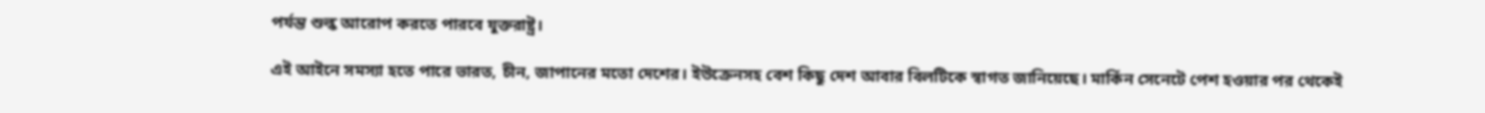পর্যন্ত শুল্ক আরোপ করতে পারবে যুক্তরাষ্ট্র।

এই আইনে সমস্যা হতে পারে ভারত, চীন, জাপানের মতো দেশের। ইউক্রেনসহ বেশ কিছু দেশ আবার বিলটিকে স্বাগত জানিয়েছে। মার্কিন সেনেটে পেশ হওয়ার পর থেকেই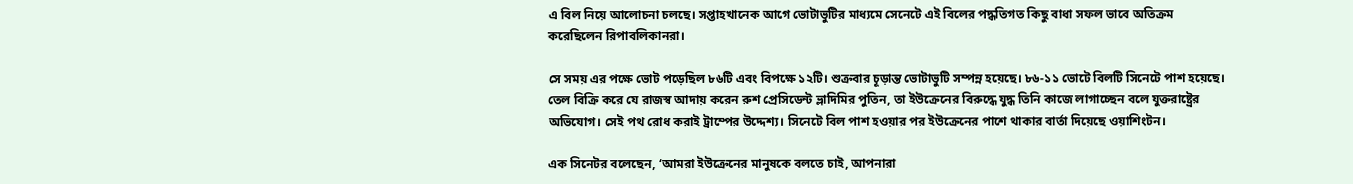এ বিল নিয়ে আলোচনা চলছে। সপ্তাহখানেক আগে ভোটাভুটির মাধ্যমে সেনেটে এই বিলের পদ্ধতিগত কিছু বাধা সফল ভাবে অতিক্রম করেছিলেন রিপাবলিকানরা।

সে সময় এর পক্ষে ভোট পড়েছিল ৮৬টি এবং বিপক্ষে ১২টি। শুক্রবার চূড়ান্ত ভোটাভুটি সম্পন্ন হয়েছে। ৮৬-১১ ভোটে বিলটি সিনেটে পাশ হয়েছে। তেল বিক্রি করে যে রাজস্ব আদায় করেন রুশ প্রেসিডেন্ট ভ্লাদিমির পুতিন, তা ইউক্রেনের বিরুদ্ধে যুদ্ধ তিনি কাজে লাগাচ্ছেন বলে যুক্তরাষ্ট্রের অভিযোগ। সেই পথ রোধ করাই ট্রাম্পের উদ্দেশ্য। সিনেটে বিল পাশ হওয়ার পর ইউক্রেনের পাশে থাকার বার্তা দিয়েছে ওয়াশিংটন।

এক সিনেটর বলেছেন, ‘আমরা ইউক্রেনের মানুষকে বলতে চাই, আপনারা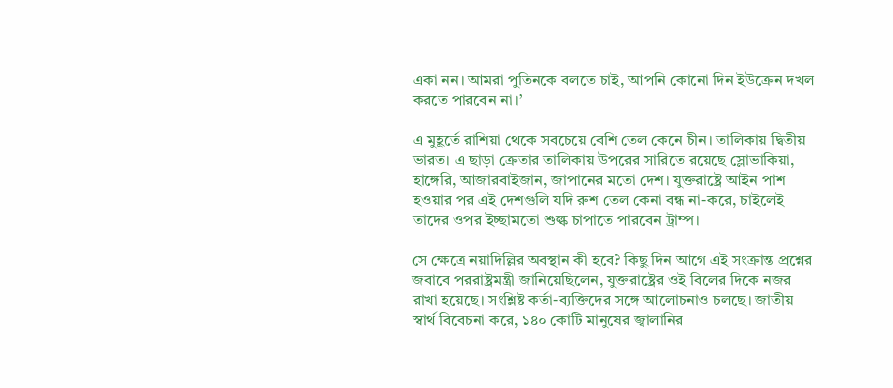একা নন। আমরা পুতিনকে বলতে চাই, আপনি কোনো দিন ইউক্রেন দখল করতে পারবেন না।’

এ মুহূর্তে রাশিয়া থেকে সবচেয়ে বেশি তেল কেনে চীন। তালিকায় দ্বিতীয় ভারত। এ ছাড়া ক্রেতার তালিকায় উপরের সারিতে রয়েছে স্লোভাকিয়া, হাঙ্গেরি, আজারবাইজান, জাপানের মতো দেশ। যুক্তরাষ্ট্রে আইন পাশ হওয়ার পর এই দেশগুলি যদি রুশ তেল কেনা বন্ধ না-করে, চাইলেই তাদের ওপর ইচ্ছামতো শুল্ক চাপাতে পারবেন ট্রাম্প।

সে ক্ষেত্রে নয়াদিল্লির অবস্থান কী হবে? কিছু দিন আগে এই সংক্রান্ত প্রশ্নের জবাবে পররাষ্ট্রমন্ত্রী জানিয়েছিলেন, যুক্তরাষ্ট্রের ওই বিলের দিকে নজর রাখা হয়েছে। সংশ্লিষ্ট কর্তা-ব্যক্তিদের সঙ্গে আলোচনাও চলছে। জাতীয় স্বার্থ বিবেচনা করে, ১৪০ কোটি মানুষের জ্বালানির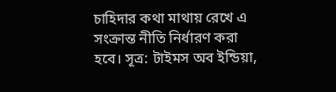চাহিদার কথা মাথায় রেখে এ সংক্রান্ত নীতি নির্ধারণ করা হবে। সূত্র: টাইমস অব ইন্ডিয়া,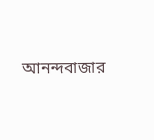আনন্দবাজার